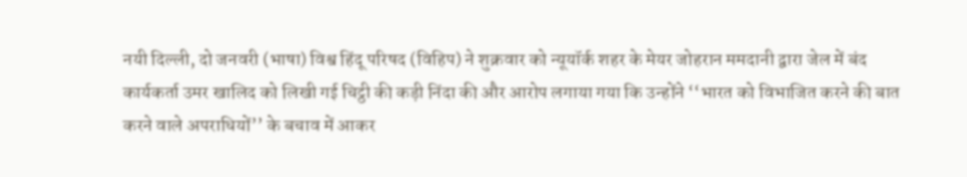नयी दिल्ली, दो जनवरी (भाषा) विश्व हिंदू परिषद (विहिप) ने शुक्रवार को न्यूयॉर्क शहर के मेयर जोहरान ममदानी द्वारा जेल में बंद कार्यकर्ता उमर खालिद को लिखी गई चिट्ठी की कड़ी निंदा की और आरोप लगाया गया कि उन्होंने ‘‘भारत को विभाजित करने की बात करने वाले अपराधियों’’ के बचाव में आकर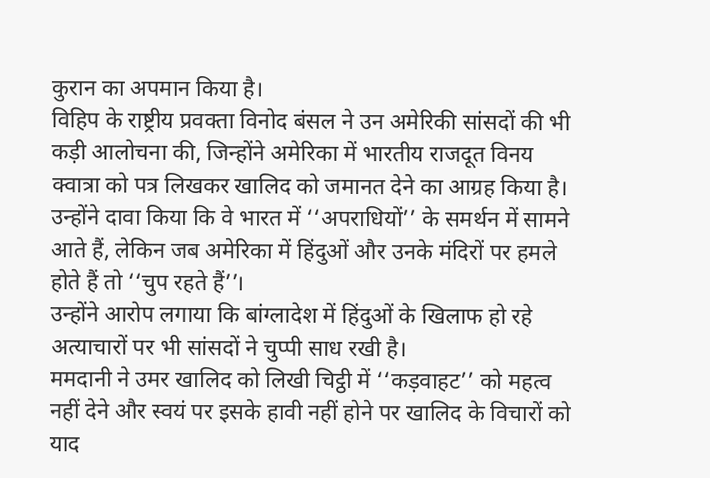कुरान का अपमान किया है।
विहिप के राष्ट्रीय प्रवक्ता विनोद बंसल ने उन अमेरिकी सांसदों की भी कड़ी आलोचना की, जिन्होंने अमेरिका में भारतीय राजदूत विनय क्वात्रा को पत्र लिखकर खालिद को जमानत देने का आग्रह किया है।
उन्होंने दावा किया कि वे भारत में ‘‘अपराधियों’’ के समर्थन में सामने आते हैं, लेकिन जब अमेरिका में हिंदुओं और उनके मंदिरों पर हमले होते हैं तो ‘‘चुप रहते हैं’’।
उन्होंने आरोप लगाया कि बांग्लादेश में हिंदुओं के खिलाफ हो रहे अत्याचारों पर भी सांसदों ने चुप्पी साध रखी है।
ममदानी ने उमर खालिद को लिखी चिट्ठी में ‘‘कड़वाहट’’ को महत्व नहीं देने और स्वयं पर इसके हावी नहीं होने पर खालिद के विचारों को याद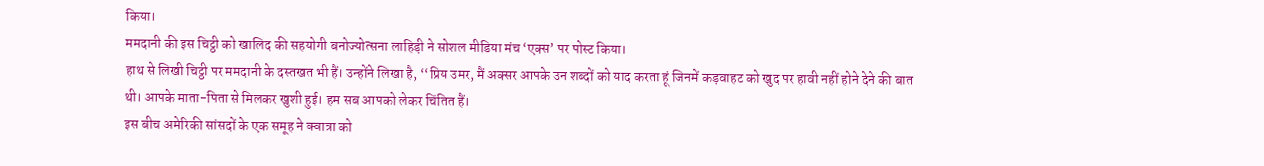किया।
ममदानी की इस चिट्ठी को खालिद की सहयोगी बनोज्योत्सना लाहिड़ी ने सोशल मीडिया मंच ‘एक्स’ पर पोस्ट किया।
हाथ से लिखी चिट्ठी पर ममदानी के दस्तखत भी हैं। उन्होंने लिखा है, ‘‘प्रिय उमर, मैं अक्सर आपके उन शब्दों को याद करता हूं जिनमें कड़वाहट को खुद पर हावी नहीं होने देने की बात थी। आपके माता-पिता से मिलकर खुशी हुई। हम सब आपको लेकर चिंतित हैं।
इस बीच अमेरिकी सांसदों के एक समूह ने क्वात्रा को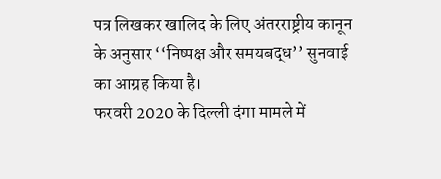पत्र लिखकर खालिद के लिए अंतरराष्ट्रीय कानून के अनुसार ‘‘निष्पक्ष और समयबद्ध’’ सुनवाई का आग्रह किया है।
फरवरी 2020 के दिल्ली दंगा मामले में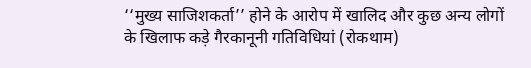‘‘मुख्य साजिशकर्ता’’ होने के आरोप में खालिद और कुछ अन्य लोगों के खिलाफ कड़े गैरकानूनी गतिविधियां (रोकथाम)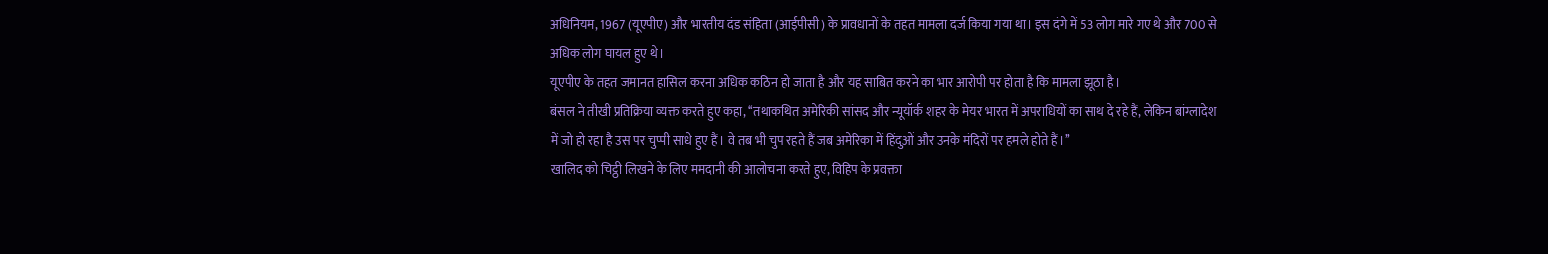अधिनियम, 1967 (यूएपीए) और भारतीय दंड संहिता (आईपीसी) के प्रावधानों के तहत मामला दर्ज किया गया था। इस दंगे में 53 लोग मारे गए थे और 700 से अधिक लोग घायल हुए थे।
यूएपीए के तहत जमानत हासिल करना अधिक कठिन हो जाता है और यह साबित करने का भार आरोपी पर होता है कि मामला झूठा है।
बंसल ने तीखी प्रतिक्रिया व्यक्त करते हुए कहा, ‘‘तथाकथित अमेरिकी सांसद और न्यूयॉर्क शहर के मेयर भारत में अपराधियों का साथ दे रहे हैं, लेकिन बांग्लादेश में जो हो रहा है उस पर चुप्पी साधे हुए हैं। वे तब भी चुप रहते हैं जब अमेरिका में हिंदुओं और उनके मंदिरों पर हमले होते हैं।’’
खालिद को चिट्ठी लिखने के लिए ममदानी की आलोचना करते हुए, विहिप के प्रवक्ता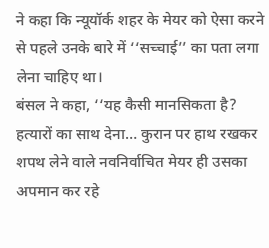ने कहा कि न्यूयॉर्क शहर के मेयर को ऐसा करने से पहले उनके बारे में ‘‘सच्चाई’’ का पता लगा लेना चाहिए था।
बंसल ने कहा, ‘‘यह कैसी मानसिकता है? हत्यारों का साथ देना… कुरान पर हाथ रखकर शपथ लेने वाले नवनिर्वाचित मेयर ही उसका अपमान कर रहे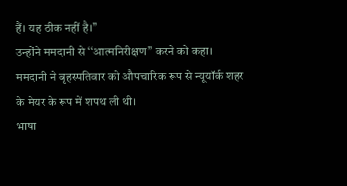हैं। यह ठीक नहीं है।’’
उन्होंने ममदानी से ‘‘आत्मनिरीक्षण’’ करने को कहा।
ममदानी ने बृहस्पतिवार को औपचारिक रूप से न्यूयॉर्क शहर के मेयर के रूप में शपथ ली थी।
भाषा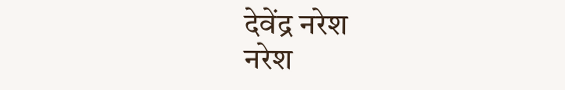देवेंद्र नरेश
नरेश